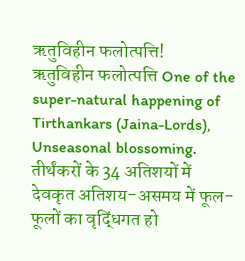ऋतुविहीन फलोत्पत्ति!
ऋतुविहीन फलोत्पत्ति One of the super-natural happening of Tirthankars (Jaina-Lords), Unseasonal blossoming. तीर्थंकरों के 34 अतिशयों में देवकृत अतिशय-असमय में फूल-फूलों का वृद्धिंगत हो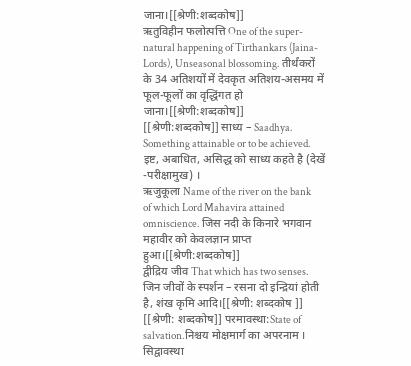जाना।[[श्रेणी:शब्दकोष]]
ऋतुविहीन फलोत्पत्ति One of the super-natural happening of Tirthankars (Jaina-Lords), Unseasonal blossoming. तीर्थंकरों के 34 अतिशयों में देवकृत अतिशय-असमय में फूल-फूलों का वृद्धिंगत हो जाना।[[श्रेणी:शब्दकोष]]
[[श्रेणी:शब्दकोष]] साध्य – Saadhya. Something attainable or to be achieved. इष्ट, अबाधित, असिद्ध को साध्य कहते है (देखें -परीक्षामुख) ।
ऋजुकूला Name of the river on the bank of which Lord Mahavira attained omniscience. जिस नदी के किनारे भगवान महावीर को केवलज्ञान प्राप्त हुआ।[[श्रेणी:शब्दकोष]]
द्वीद्रिय जीव That which has two senses. जिन जीवों के स्पर्शन – रसना दो इन्द्रियां होती है, शंख कृमि आदि।[[श्रेणी: शब्दकोष ]]
[[श्रेणी: शब्दकोष]] परमावस्था:State of salvation.निश्चय मोक्षमार्ग का अपरनाम । सिद्वावस्था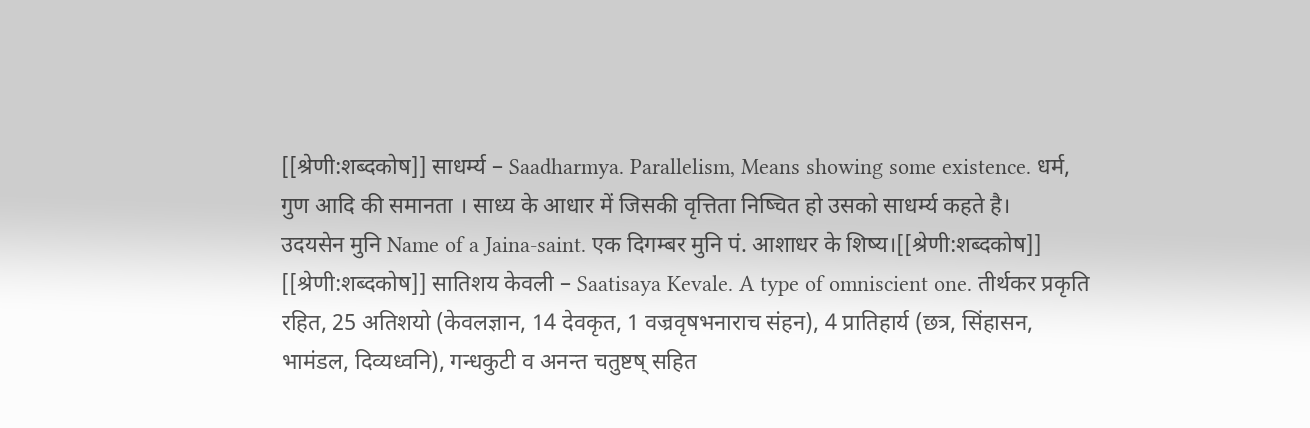[[श्रेणी:शब्दकोष]] साधर्म्य – Saadharmya. Parallelism, Means showing some existence. धर्म, गुण आदि की समानता । साध्य के आधार में जिसकी वृत्तिता निष्चित हो उसको साधर्म्य कहते है।
उदयसेन मुनि Name of a Jaina-saint. एक दिगम्बर मुनि पं. आशाधर के शिष्य।[[श्रेणी:शब्दकोष]]
[[श्रेणी:शब्दकोष]] सातिशय केवली – Saatisaya Kevale. A type of omniscient one. तीर्थकर प्रकृति रहित, 25 अतिशयो (केवलज्ञान, 14 देवकृत, 1 वज्रवृषभनाराच संहन), 4 प्रातिहार्य (छत्र, सिंहासन, भामंडल, दिव्यध्वनि), गन्धकुटी व अनन्त चतुष्टष् सहित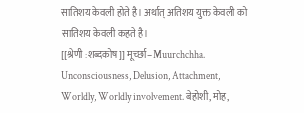सातिशय केवली होते है। अर्थात् अतिशय युक्त केवली को सातिशय केवली कहते है।
[[श्रेणी :शब्दकोष]] मूर्च्छा–Muurchchha. Unconsciousness, Delusion, Attachment, Worldly, Worldly involvement. बेहोशी, मोह,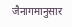जैनागमानुसार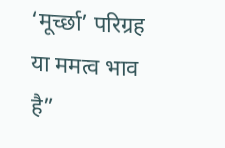‘मूर्च्छा’ परिग्रह या ममत्व भाव है”